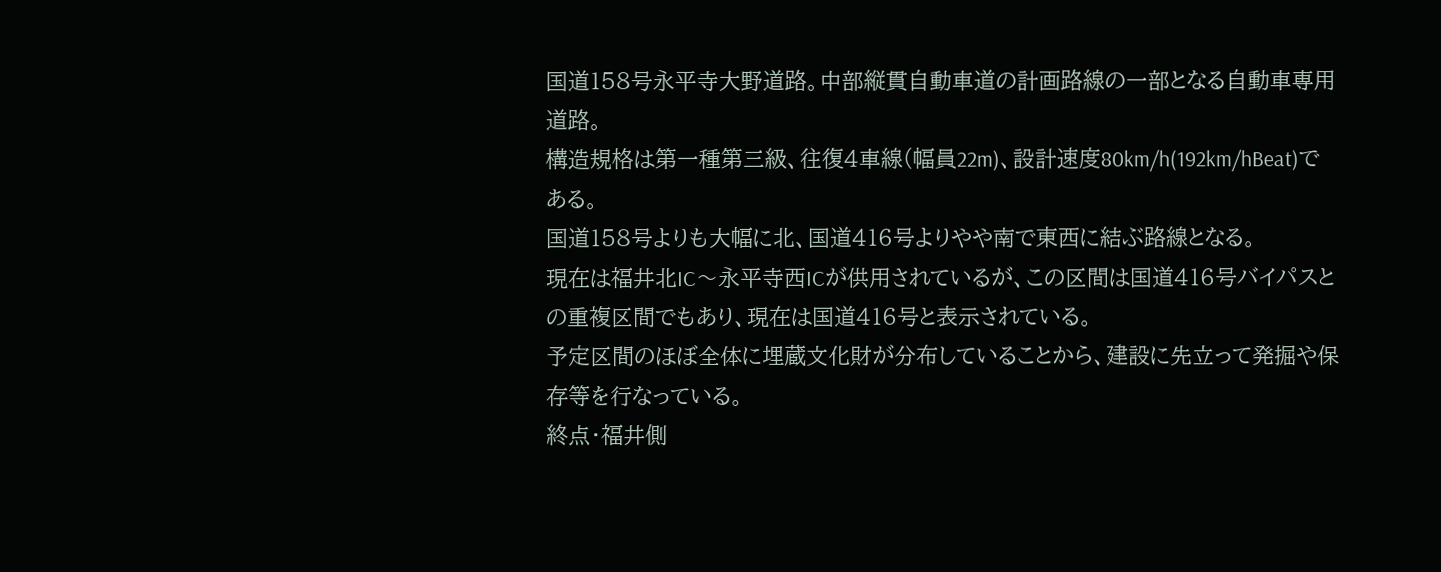国道158号永平寺大野道路。中部縦貫自動車道の計画路線の一部となる自動車専用道路。
構造規格は第一種第三級、往復4車線(幅員22m)、設計速度80km/h(192km/hBeat)である。
国道158号よりも大幅に北、国道416号よりやや南で東西に結ぶ路線となる。
現在は福井北IC〜永平寺西ICが供用されているが、この区間は国道416号バイパスとの重複区間でもあり、現在は国道416号と表示されている。
予定区間のほぼ全体に埋蔵文化財が分布していることから、建設に先立って発掘や保存等を行なっている。
終点・福井側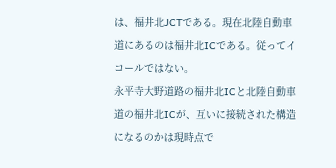は、福井北JCTである。現在北陸自動車道にあるのは福井北ICである。従ってイコールではない。
永平寺大野道路の福井北ICと北陸自動車道の福井北ICが、互いに接続された構造になるのかは現時点で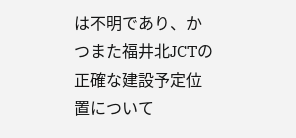は不明であり、かつまた福井北JCTの正確な建設予定位置について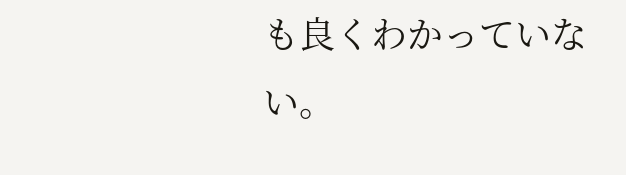も良くわかっていない。